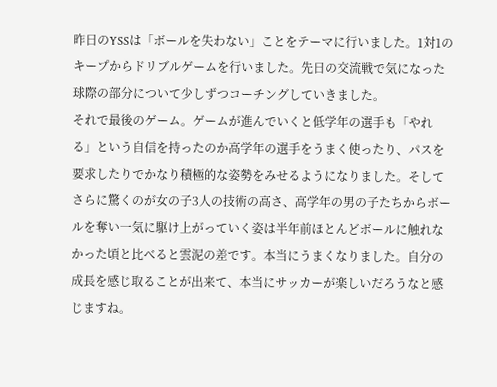昨日のYSSは「ボールを失わない」ことをテーマに行いました。1対1のキープからドリブルゲームを行いました。先日の交流戦で気になった球際の部分について少しずつコーチングしていきました。
それで最後のゲーム。ゲームが進んでいくと低学年の選手も「やれる」という自信を持ったのか高学年の選手をうまく使ったり、パスを要求したりでかなり積極的な姿勢をみせるようになりました。そしてさらに驚くのが女の子3人の技術の高さ、高学年の男の子たちからボールを奪い一気に駆け上がっていく姿は半年前ほとんどボールに触れなかった頃と比べると雲泥の差です。本当にうまくなりました。自分の成長を感じ取ることが出来て、本当にサッカーが楽しいだろうなと感じますね。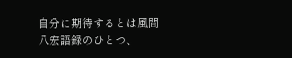自分に期待するとは風間八宏語録のひとつ、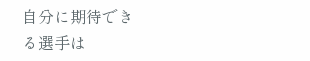自分に期待できる選手は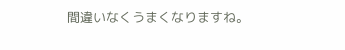間違いなくうまくなりますね。